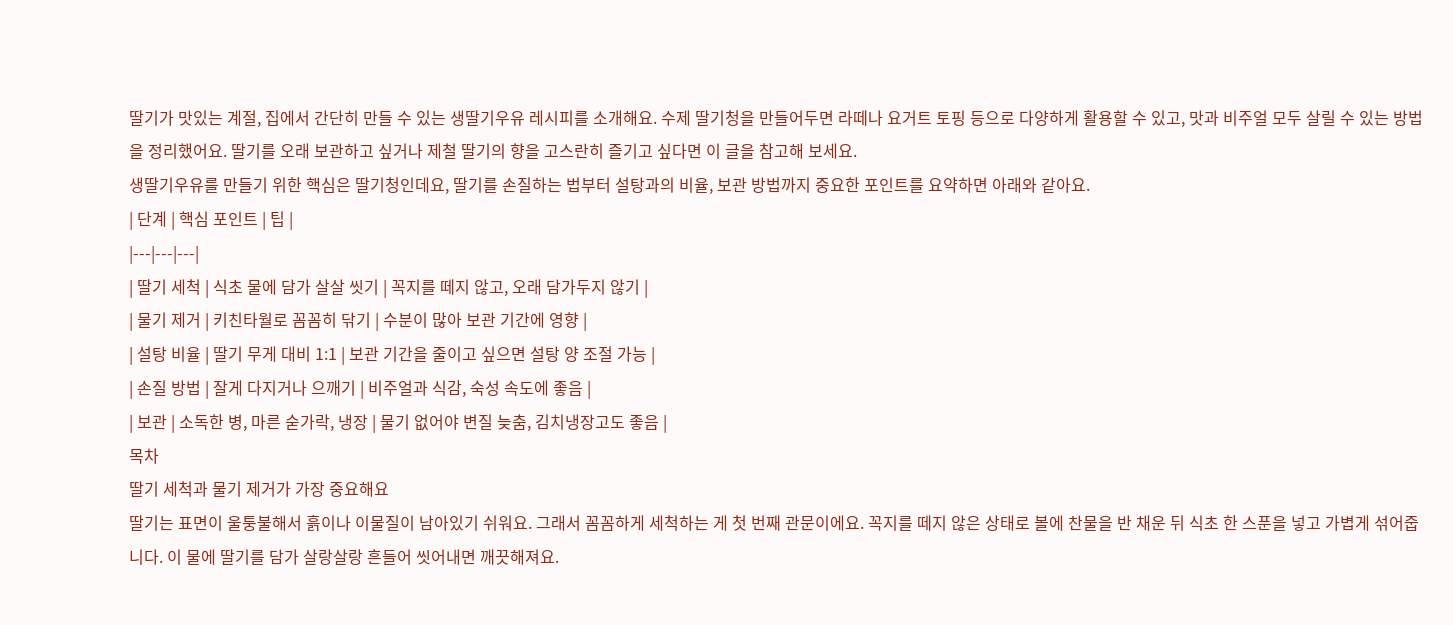딸기가 맛있는 계절, 집에서 간단히 만들 수 있는 생딸기우유 레시피를 소개해요. 수제 딸기청을 만들어두면 라떼나 요거트 토핑 등으로 다양하게 활용할 수 있고, 맛과 비주얼 모두 살릴 수 있는 방법을 정리했어요. 딸기를 오래 보관하고 싶거나 제철 딸기의 향을 고스란히 즐기고 싶다면 이 글을 참고해 보세요.
생딸기우유를 만들기 위한 핵심은 딸기청인데요, 딸기를 손질하는 법부터 설탕과의 비율, 보관 방법까지 중요한 포인트를 요약하면 아래와 같아요.
| 단계 | 핵심 포인트 | 팁 |
|---|---|---|
| 딸기 세척 | 식초 물에 담가 살살 씻기 | 꼭지를 떼지 않고, 오래 담가두지 않기 |
| 물기 제거 | 키친타월로 꼼꼼히 닦기 | 수분이 많아 보관 기간에 영향 |
| 설탕 비율 | 딸기 무게 대비 1:1 | 보관 기간을 줄이고 싶으면 설탕 양 조절 가능 |
| 손질 방법 | 잘게 다지거나 으깨기 | 비주얼과 식감, 숙성 속도에 좋음 |
| 보관 | 소독한 병, 마른 숟가락, 냉장 | 물기 없어야 변질 늦춤, 김치냉장고도 좋음 |
목차
딸기 세척과 물기 제거가 가장 중요해요
딸기는 표면이 울퉁불해서 흙이나 이물질이 남아있기 쉬워요. 그래서 꼼꼼하게 세척하는 게 첫 번째 관문이에요. 꼭지를 떼지 않은 상태로 볼에 찬물을 반 채운 뒤 식초 한 스푼을 넣고 가볍게 섞어줍니다. 이 물에 딸기를 담가 살랑살랑 흔들어 씻어내면 깨끗해져요.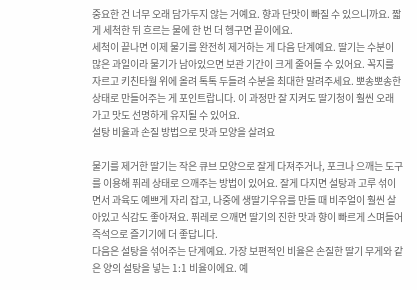중요한 건 너무 오래 담가두지 않는 거예요. 향과 단맛이 빠질 수 있으니까요. 짧게 세척한 뒤 흐르는 물에 한 번 더 헹구면 끝이에요.
세척이 끝나면 이제 물기를 완전히 제거하는 게 다음 단계예요. 딸기는 수분이 많은 과일이라 물기가 남아있으면 보관 기간이 크게 줄어들 수 있어요. 꼭지를 자르고 키친타월 위에 올려 톡톡 두들려 수분을 최대한 말려주세요. 뽀송뽀송한 상태로 만들어주는 게 포인트랍니다. 이 과정만 잘 지켜도 딸기청이 훨씬 오래 가고 맛도 선명하게 유지될 수 있어요.
설탕 비율과 손질 방법으로 맛과 모양을 살려요

물기를 제거한 딸기는 작은 큐브 모양으로 잘게 다져주거나, 포크나 으깨는 도구를 이용해 퓌레 상태로 으깨주는 방법이 있어요. 잘게 다지면 설탕과 고루 섞이면서 과육도 예쁘게 자리 잡고, 나중에 생딸기우유를 만들 때 비주얼이 훨씬 살아있고 식감도 좋아져요. 퓌레로 으깨면 딸기의 진한 맛과 향이 빠르게 스며들어 즉석으로 즐기기에 더 좋답니다.
다음은 설탕을 섞어주는 단계예요. 가장 보편적인 비율은 손질한 딸기 무게와 같은 양의 설탕을 넣는 1:1 비율이에요. 예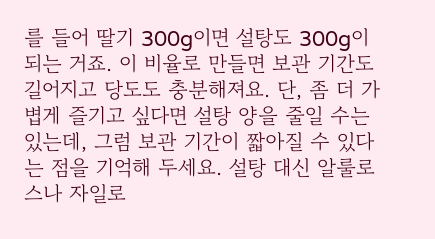를 들어 딸기 300g이면 설탕도 300g이 되는 거죠. 이 비율로 만들면 보관 기간도 길어지고 당도도 충분해져요. 단, 좀 더 가볍게 즐기고 싶다면 설탕 양을 줄일 수는 있는데, 그럼 보관 기간이 짧아질 수 있다는 점을 기억해 두세요. 설탕 대신 알룰로스나 자일로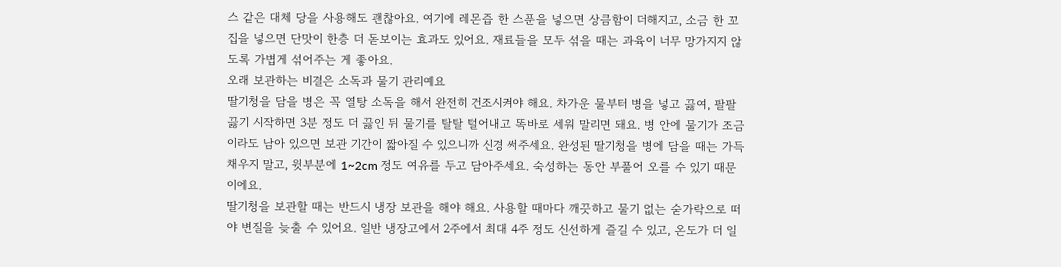스 같은 대체 당을 사용해도 괜찮아요. 여기에 레몬즙 한 스푼을 넣으면 상큼함이 더해지고, 소금 한 꼬집을 넣으면 단맛이 한층 더 돋보이는 효과도 있어요. 재료들을 모두 섞을 때는 과육이 너무 망가지지 않도록 가볍게 섞어주는 게 좋아요.
오래 보관하는 비결은 소독과 물기 관리예요
딸기청을 담을 병은 꼭 열탕 소독을 해서 완전히 건조시켜야 해요. 차가운 물부터 병을 넣고 끓여, 팔팔 끓기 시작하면 3분 정도 더 끓인 뒤 물기를 탈탈 털어내고 똑바로 세워 말리면 돼요. 병 안에 물기가 조금이라도 남아 있으면 보관 기간이 짧아질 수 있으니까 신경 써주세요. 완성된 딸기청을 병에 담을 때는 가득 채우지 말고, 윗부분에 1~2cm 정도 여유를 두고 담아주세요. 숙성하는 동안 부풀어 오를 수 있기 때문이에요.
딸기청을 보관할 때는 반드시 냉장 보관을 해야 해요. 사용할 때마다 깨끗하고 물기 없는 숟가락으로 떠야 변질을 늦출 수 있어요. 일반 냉장고에서 2주에서 최대 4주 정도 신선하게 즐길 수 있고, 온도가 더 일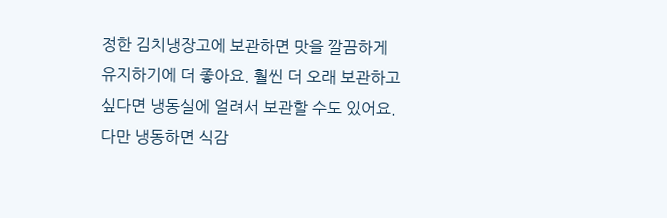정한 김치냉장고에 보관하면 맛을 깔끔하게 유지하기에 더 좋아요. 훨씬 더 오래 보관하고 싶다면 냉동실에 얼려서 보관할 수도 있어요. 다만 냉동하면 식감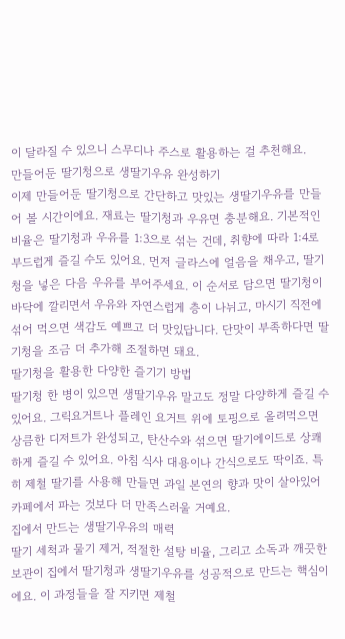이 달라질 수 있으니 스무디나 주스로 활용하는 걸 추천해요.
만들어둔 딸기청으로 생딸기우유 완성하기
이제 만들어둔 딸기청으로 간단하고 맛있는 생딸기우유를 만들어 볼 시간이에요. 재료는 딸기청과 우유면 충분해요. 기본적인 비율은 딸기청과 우유를 1:3으로 섞는 건데, 취향에 따라 1:4로 부드럽게 즐길 수도 있어요. 먼저 글라스에 얼음을 채우고, 딸기청을 넣은 다음 우유를 부어주세요. 이 순서로 담으면 딸기청이 바닥에 깔리면서 우유와 자연스럽게 층이 나뉘고, 마시기 직전에 섞어 먹으면 색감도 예쁘고 더 맛있답니다. 단맛이 부족하다면 딸기청을 조금 더 추가해 조절하면 돼요.
딸기청을 활용한 다양한 즐기기 방법
딸기청 한 병이 있으면 생딸기우유 말고도 정말 다양하게 즐길 수 있어요. 그릭요거트나 플레인 요거트 위에 토핑으로 올려먹으면 상큼한 디저트가 완성되고, 탄산수와 섞으면 딸기에이드로 상쾌하게 즐길 수 있어요. 아침 식사 대용이나 간식으로도 딱이죠. 특히 제철 딸기를 사용해 만들면 과일 본연의 향과 맛이 살아있어 카페에서 파는 것보다 더 만족스러울 거예요.
집에서 만드는 생딸기우유의 매력
딸기 세척과 물기 제거, 적절한 설탕 비율, 그리고 소독과 깨끗한 보관이 집에서 딸기청과 생딸기우유를 성공적으로 만드는 핵심이에요. 이 과정들을 잘 지키면 제철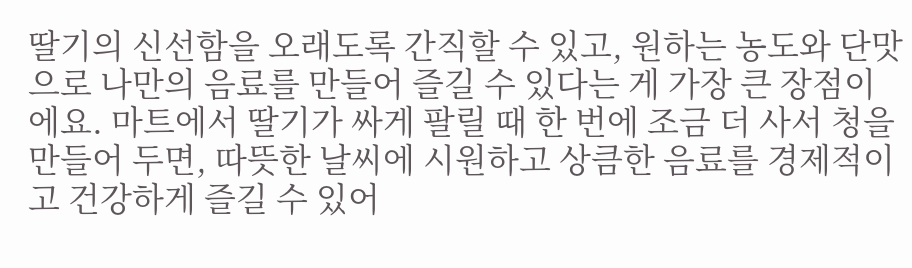딸기의 신선함을 오래도록 간직할 수 있고, 원하는 농도와 단맛으로 나만의 음료를 만들어 즐길 수 있다는 게 가장 큰 장점이에요. 마트에서 딸기가 싸게 팔릴 때 한 번에 조금 더 사서 청을 만들어 두면, 따뜻한 날씨에 시원하고 상큼한 음료를 경제적이고 건강하게 즐길 수 있어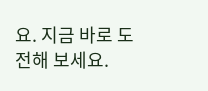요. 지금 바로 도전해 보세요.